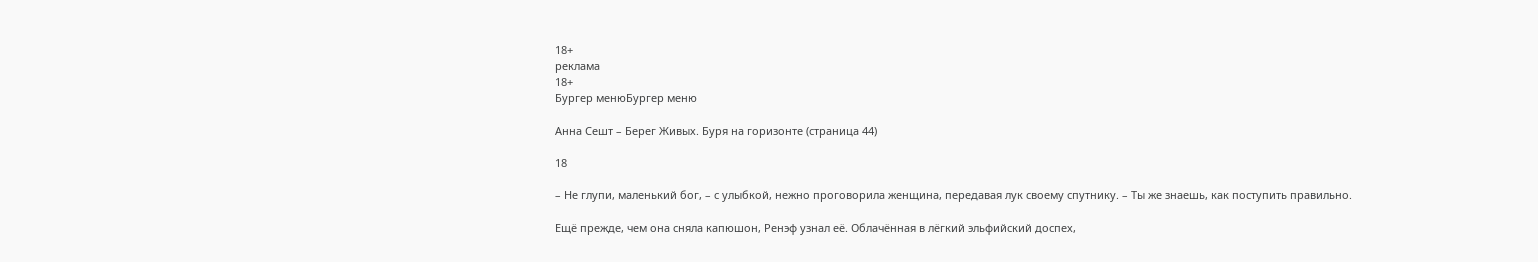18+
реклама
18+
Бургер менюБургер меню

Анна Сешт – Берег Живых. Буря на горизонте (страница 44)

18

– Не глупи, маленький бог, – с улыбкой, нежно проговорила женщина, передавая лук своему спутнику. – Ты же знаешь, как поступить правильно.

Ещё прежде, чем она сняла капюшон, Ренэф узнал её. Облачённая в лёгкий эльфийский доспех,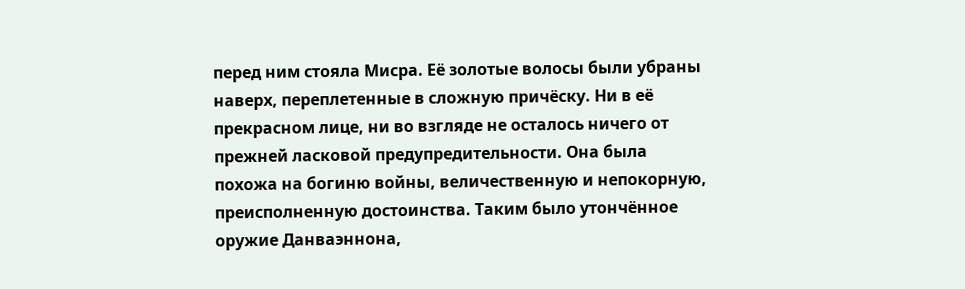перед ним стояла Мисра. Её золотые волосы были убраны наверх, переплетенные в сложную причёску. Ни в её прекрасном лице, ни во взгляде не осталось ничего от прежней ласковой предупредительности. Она была похожа на богиню войны, величественную и непокорную, преисполненную достоинства. Таким было утончённое оружие Данваэннона,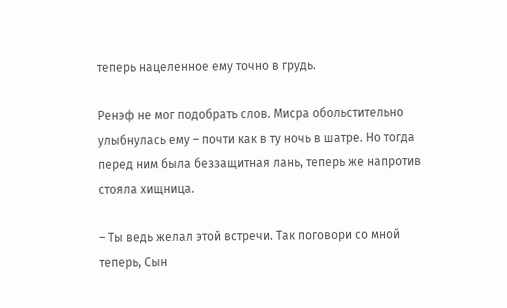теперь нацеленное ему точно в грудь.

Ренэф не мог подобрать слов. Мисра обольстительно улыбнулась ему – почти как в ту ночь в шатре. Но тогда перед ним была беззащитная лань, теперь же напротив стояла хищница.

– Ты ведь желал этой встречи. Так поговори со мной теперь, Сын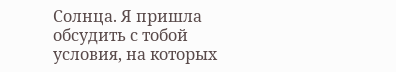Солнца. Я пришла обсудить с тобой условия, на которых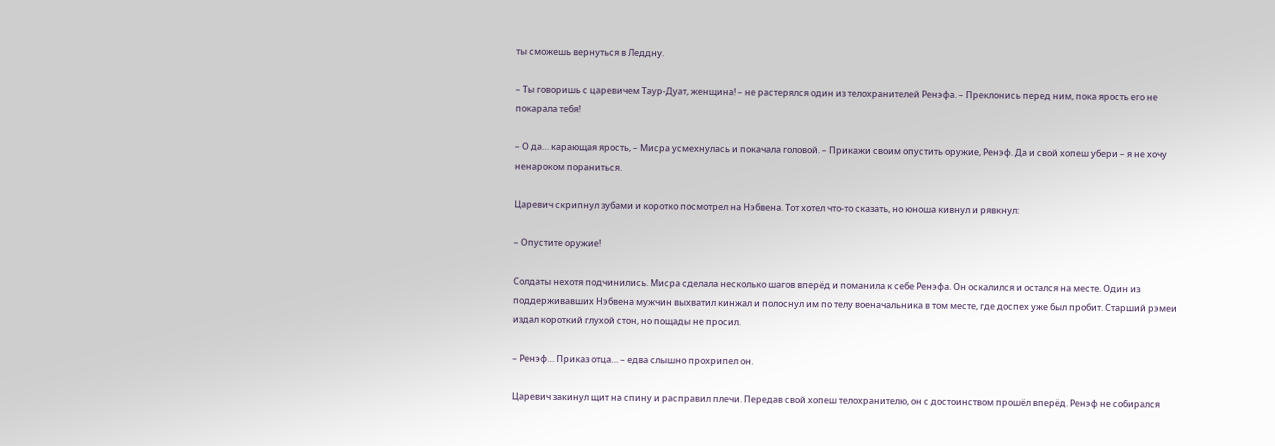ты сможешь вернуться в Леддну.

– Ты говоришь с царевичем Таур-Дуат, женщина! – не растерялся один из телохранителей Ренэфа. – Преклонись перед ним, пока ярость его не покарала тебя!

– О да… карающая ярость, – Мисра усмехнулась и покачала головой. – Прикажи своим опустить оружие, Ренэф. Да и свой хопеш убери – я не хочу ненароком пораниться.

Царевич скрипнул зубами и коротко посмотрел на Нэбвена. Тот хотел что-то сказать, но юноша кивнул и рявкнул:

– Опустите оружие!

Солдаты нехотя подчинились. Мисра сделала несколько шагов вперёд и поманила к себе Ренэфа. Он оскалился и остался на месте. Один из поддерживавших Нэбвена мужчин выхватил кинжал и полоснул им по телу военачальника в том месте, где доспех уже был пробит. Старший рэмеи издал короткий глухой стон, но пощады не просил.

– Ренэф… Приказ отца… – едва слышно прохрипел он.

Царевич закинул щит на спину и расправил плечи. Передав свой хопеш телохранителю, он с достоинством прошёл вперёд. Ренэф не собирался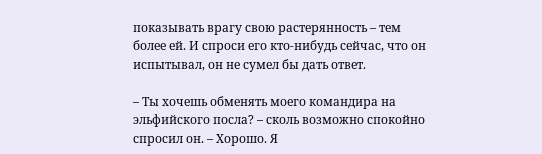показывать врагу свою растерянность – тем более ей. И спроси его кто-нибудь сейчас, что он испытывал, он не сумел бы дать ответ.

– Ты хочешь обменять моего командира на эльфийского посла? – сколь возможно спокойно спросил он. – Хорошо. Я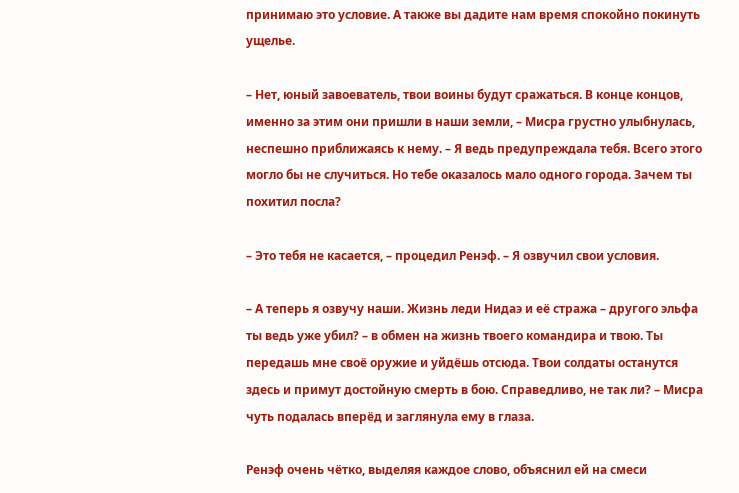принимаю это условие. А также вы дадите нам время спокойно покинуть ущелье.

– Нет, юный завоеватель, твои воины будут сражаться. В конце концов, именно за этим они пришли в наши земли, – Мисра грустно улыбнулась, неспешно приближаясь к нему. – Я ведь предупреждала тебя. Всего этого могло бы не случиться. Но тебе оказалось мало одного города. Зачем ты похитил посла?

– Это тебя не касается, – процедил Ренэф. – Я озвучил свои условия.

– А теперь я озвучу наши. Жизнь леди Нидаэ и её стража – другого эльфа ты ведь уже убил? – в обмен на жизнь твоего командира и твою. Ты передашь мне своё оружие и уйдёшь отсюда. Твои солдаты останутся здесь и примут достойную смерть в бою. Справедливо, не так ли? – Мисра чуть подалась вперёд и заглянула ему в глаза.

Ренэф очень чётко, выделяя каждое слово, объяснил ей на смеси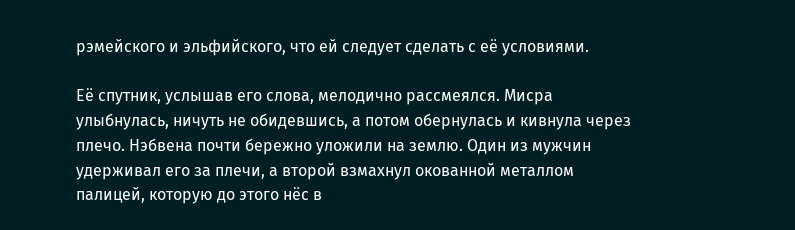рэмейского и эльфийского, что ей следует сделать с её условиями.

Её спутник, услышав его слова, мелодично рассмеялся. Мисра улыбнулась, ничуть не обидевшись, а потом обернулась и кивнула через плечо. Нэбвена почти бережно уложили на землю. Один из мужчин удерживал его за плечи, а второй взмахнул окованной металлом палицей, которую до этого нёс в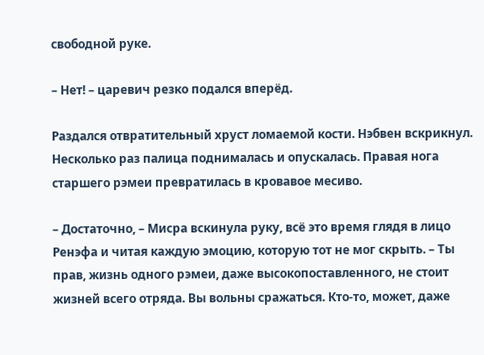свободной руке.

– Нет! – царевич резко подался вперёд.

Раздался отвратительный хруст ломаемой кости. Нэбвен вскрикнул. Несколько раз палица поднималась и опускалась. Правая нога старшего рэмеи превратилась в кровавое месиво.

– Достаточно, – Мисра вскинула руку, всё это время глядя в лицо Ренэфа и читая каждую эмоцию, которую тот не мог скрыть. – Ты прав, жизнь одного рэмеи, даже высокопоставленного, не стоит жизней всего отряда. Вы вольны сражаться. Кто-то, может, даже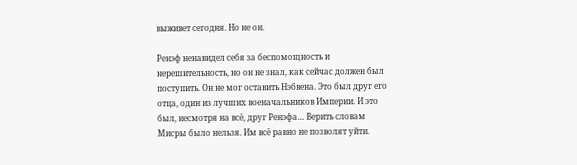выживет сегодня. Но не он.

Ренэф ненавидел себя за беспомощность и нерешительность, но он не знал, как сейчас должен был поступить. Он не мог оставить Нэбвена. Это был друг его отца, один из лучших военачальников Империи. И это был, несмотря на всё, друг Ренэфа… Верить словам Мисры было нельзя. Им всё равно не позволят уйти.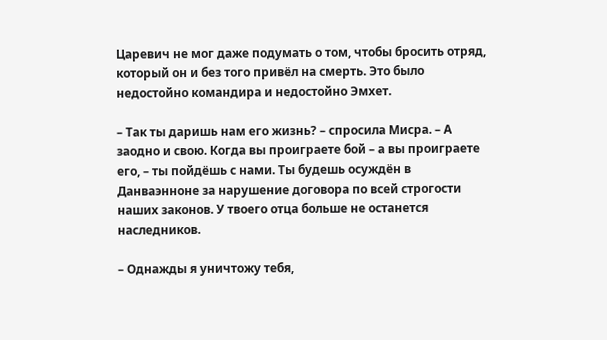Царевич не мог даже подумать о том, чтобы бросить отряд, который он и без того привёл на смерть. Это было недостойно командира и недостойно Эмхет.

– Так ты даришь нам его жизнь? – спросила Мисра. – А заодно и свою. Когда вы проиграете бой – а вы проиграете его, – ты пойдёшь с нами. Ты будешь осуждён в Данваэнноне за нарушение договора по всей строгости наших законов. У твоего отца больше не останется наследников.

– Однажды я уничтожу тебя,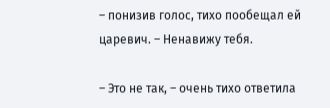– понизив голос, тихо пообещал ей царевич. – Ненавижу тебя.

– Это не так, – очень тихо ответила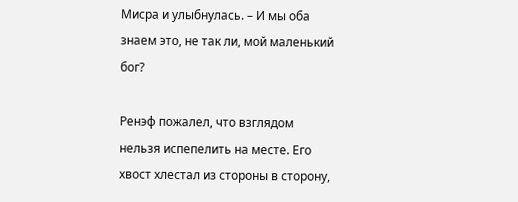Мисра и улыбнулась. – И мы оба знаем это, не так ли, мой маленький бог?

Ренэф пожалел, что взглядом нельзя испепелить на месте. Его хвост хлестал из стороны в сторону,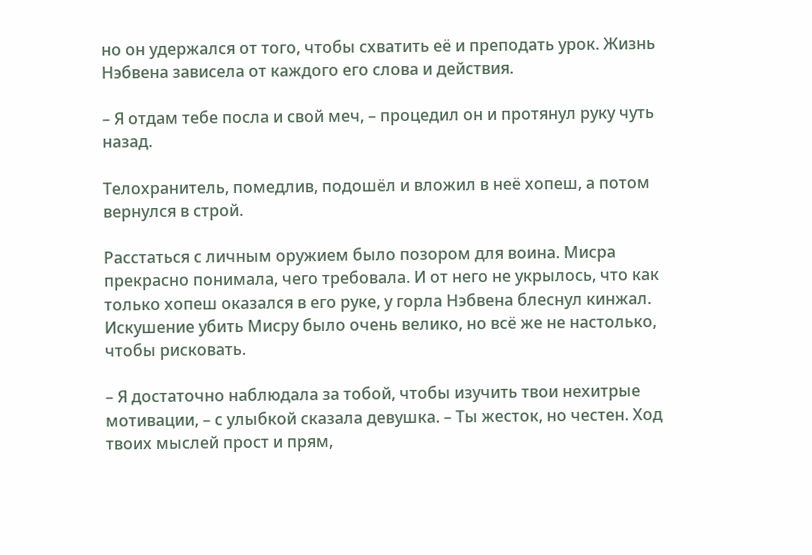но он удержался от того, чтобы схватить её и преподать урок. Жизнь Нэбвена зависела от каждого его слова и действия.

– Я отдам тебе посла и свой меч, – процедил он и протянул руку чуть назад.

Телохранитель, помедлив, подошёл и вложил в неё хопеш, а потом вернулся в строй.

Расстаться с личным оружием было позором для воина. Мисра прекрасно понимала, чего требовала. И от него не укрылось, что как только хопеш оказался в его руке, у горла Нэбвена блеснул кинжал. Искушение убить Мисру было очень велико, но всё же не настолько, чтобы рисковать.

– Я достаточно наблюдала за тобой, чтобы изучить твои нехитрые мотивации, – с улыбкой сказала девушка. – Ты жесток, но честен. Ход твоих мыслей прост и прям,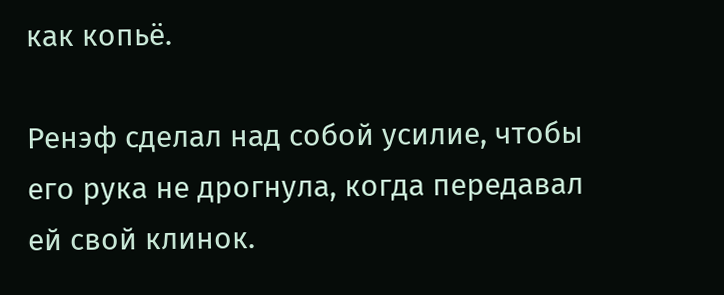как копьё.

Ренэф сделал над собой усилие, чтобы его рука не дрогнула, когда передавал ей свой клинок.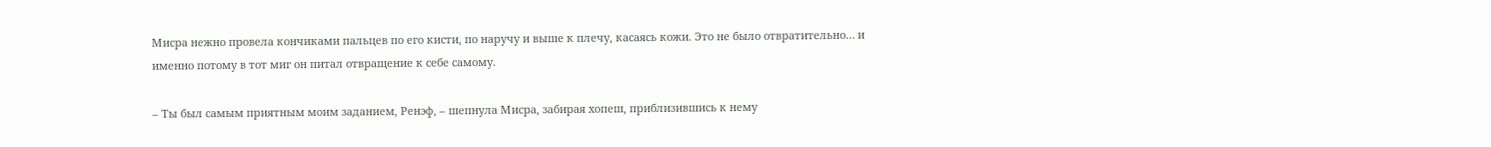Мисра нежно провела кончиками пальцев по его кисти, по наручу и выше к плечу, касаясь кожи. Это не было отвратительно… и именно потому в тот миг он питал отвращение к себе самому.

– Ты был самым приятным моим заданием, Ренэф, – шепнула Мисра, забирая хопеш, приблизившись к нему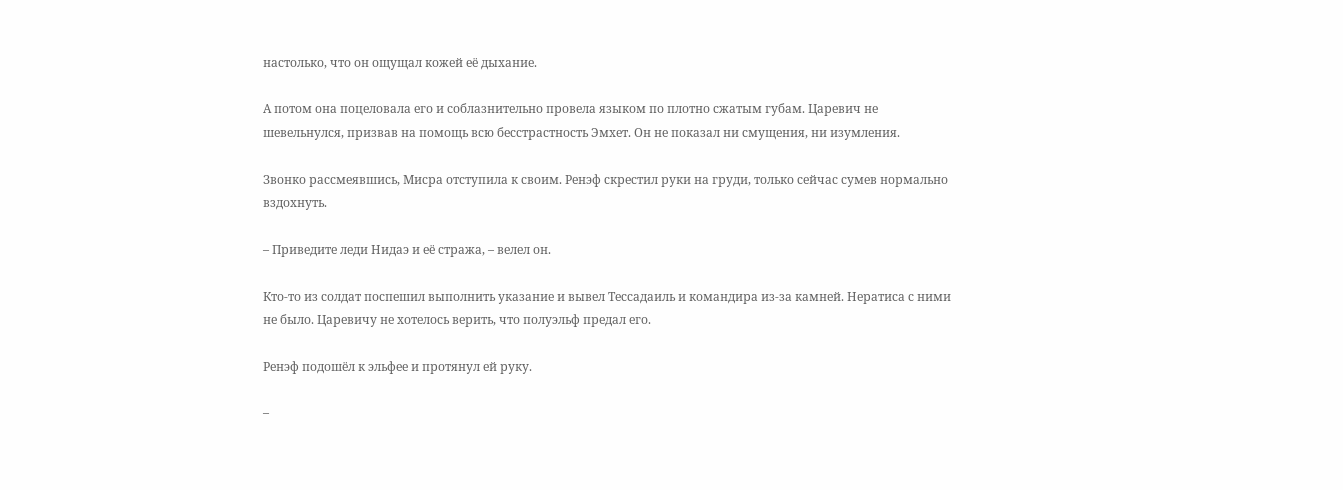настолько, что он ощущал кожей её дыхание.

А потом она поцеловала его и соблазнительно провела языком по плотно сжатым губам. Царевич не шевельнулся, призвав на помощь всю бесстрастность Эмхет. Он не показал ни смущения, ни изумления.

Звонко рассмеявшись, Мисра отступила к своим. Ренэф скрестил руки на груди, только сейчас сумев нормально вздохнуть.

– Приведите леди Нидаэ и её стража, – велел он.

Кто-то из солдат поспешил выполнить указание и вывел Тессадаиль и командира из-за камней. Нератиса с ними не было. Царевичу не хотелось верить, что полуэльф предал его.

Ренэф подошёл к эльфее и протянул ей руку.

–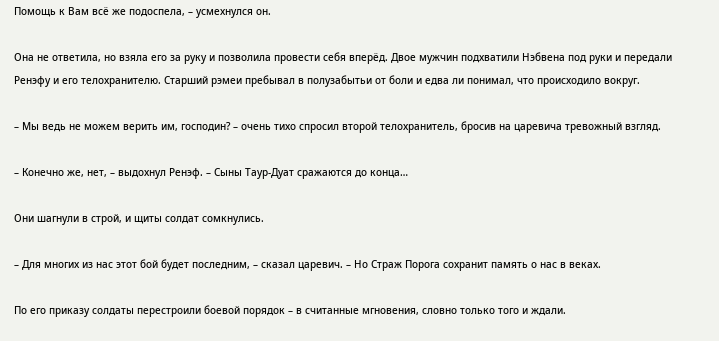Помощь к Вам всё же подоспела, – усмехнулся он.

Она не ответила, но взяла его за руку и позволила провести себя вперёд. Двое мужчин подхватили Нэбвена под руки и передали Ренэфу и его телохранителю. Старший рэмеи пребывал в полузабытьи от боли и едва ли понимал, что происходило вокруг.

– Мы ведь не можем верить им, господин? – очень тихо спросил второй телохранитель, бросив на царевича тревожный взгляд.

– Конечно же, нет, – выдохнул Ренэф. – Сыны Таур-Дуат сражаются до конца…

Они шагнули в строй, и щиты солдат сомкнулись.

– Для многих из нас этот бой будет последним, – сказал царевич. – Но Страж Порога сохранит память о нас в веках.

По его приказу солдаты перестроили боевой порядок – в считанные мгновения, словно только того и ждали.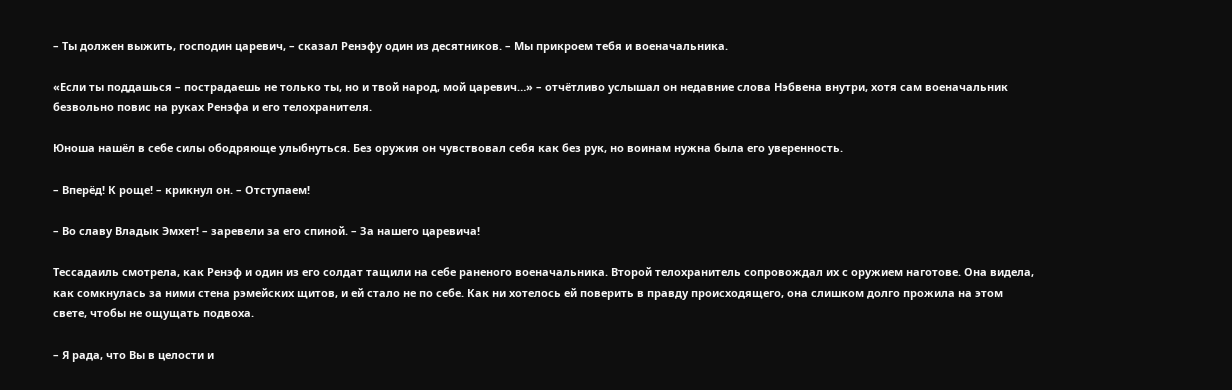– Ты должен выжить, господин царевич, – сказал Ренэфу один из десятников. – Мы прикроем тебя и военачальника.

«Если ты поддашься – пострадаешь не только ты, но и твой народ, мой царевич…» – отчётливо услышал он недавние слова Нэбвена внутри, хотя сам военачальник безвольно повис на руках Ренэфа и его телохранителя.

Юноша нашёл в себе силы ободряюще улыбнуться. Без оружия он чувствовал себя как без рук, но воинам нужна была его уверенность.

– Вперёд! К роще! – крикнул он. – Отступаем!

– Во славу Владык Эмхет! – заревели за его спиной. – За нашего царевича!

Тессадаиль смотрела, как Ренэф и один из его солдат тащили на себе раненого военачальника. Второй телохранитель сопровождал их с оружием наготове. Она видела, как сомкнулась за ними стена рэмейских щитов, и ей стало не по себе. Как ни хотелось ей поверить в правду происходящего, она слишком долго прожила на этом свете, чтобы не ощущать подвоха.

– Я рада, что Вы в целости и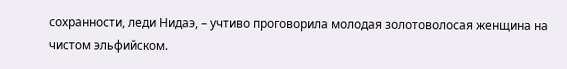сохранности, леди Нидаэ, – учтиво проговорила молодая золотоволосая женщина на чистом эльфийском.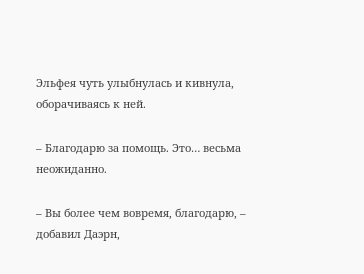Эльфея чуть улыбнулась и кивнула, оборачиваясь к ней.

– Благодарю за помощь. Это… весьма неожиданно.

– Вы более чем вовремя, благодарю, – добавил Даэрн,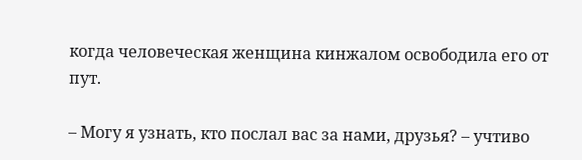когда человеческая женщина кинжалом освободила его от пут.

– Могу я узнать, кто послал вас за нами, друзья? – учтиво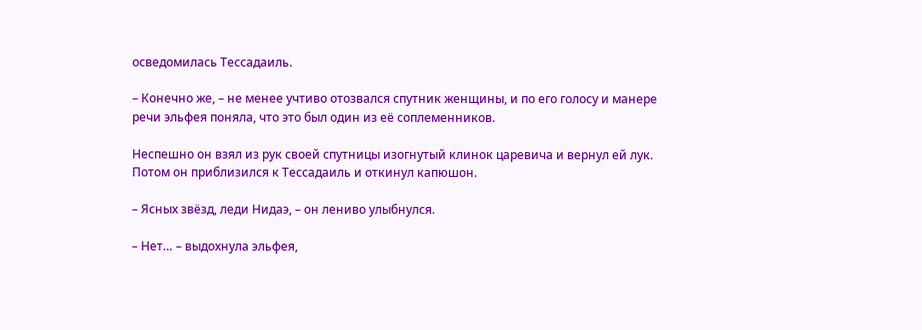осведомилась Тессадаиль.

– Конечно же, – не менее учтиво отозвался спутник женщины, и по его голосу и манере речи эльфея поняла, что это был один из её соплеменников.

Неспешно он взял из рук своей спутницы изогнутый клинок царевича и вернул ей лук. Потом он приблизился к Тессадаиль и откинул капюшон.

– Ясных звёзд, леди Нидаэ, – он лениво улыбнулся.

– Нет… – выдохнула эльфея,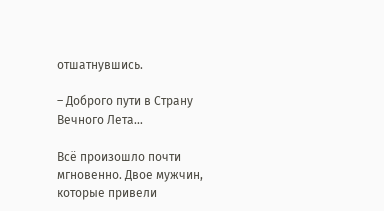отшатнувшись.

– Доброго пути в Страну Вечного Лета…

Всё произошло почти мгновенно. Двое мужчин, которые привели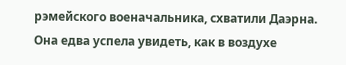рэмейского военачальника, схватили Даэрна. Она едва успела увидеть, как в воздухе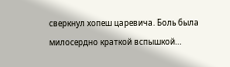сверкнул хопеш царевича. Боль была милосердно краткой вспышкой…